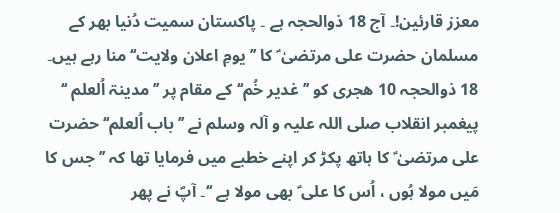معزز قارئین!۔ آج 18 ذوالحجہ ہے ۔ پاکستان سمیت دُنیا بھر کے مسلمان حضرت علی مرتضیٰ ؑ کا ’’ یومِ اعلان ولایت‘‘ منا رہے ہیں۔ 18 ذوالحجہ 10 ھجری کو ’’ غدیر خُم‘‘ کے مقام پر ’’ مدینۃ اُلعلم ‘‘ پیغمبر انقلاب صلی اللہ علیہ و آلہ وسلم نے ’’ باب اُلعلم‘‘ حضرت علی مرتضیٰ ؑ کا ہاتھ پکڑ کر اپنے خطبے میں فرمایا تھا کہ ’’ جس کا مَیں مولا ہُوں ، اُس کا علی ؑ بھی مولا ہے ‘‘۔ آپؐ نے پھر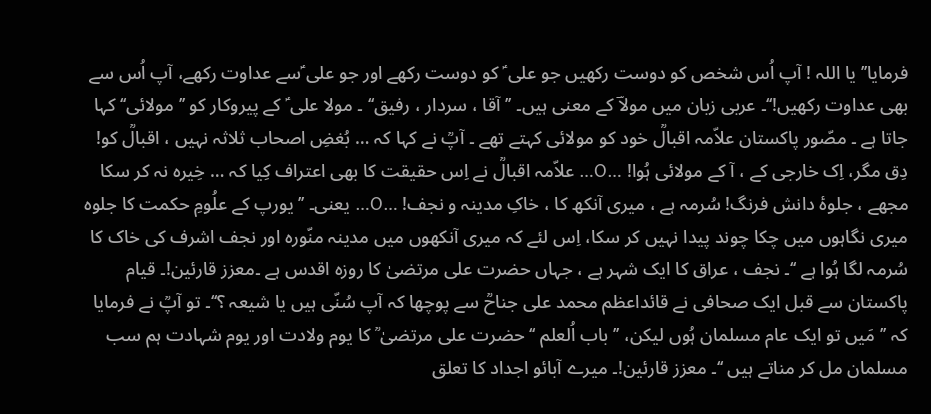فرمایا’’ یا اللہ ! آپ اُس شخص کو دوست رکھیں جو علی ؑ کو دوست رکھے اور جو علی ؑسے عداوت رکھے، آپ اُس سے بھی عداوت رکھیں!‘‘۔ عربی زبان میں مولاؔ کے معنی ہیں۔ ’’ آقا ، سردار ، رفیق‘‘ ۔ مولا علی ؑ کے پیروکار کو ’’ مولائی‘‘ کہا جاتا ہے ۔ مصّور پاکستان علاّمہ اقبالؒ خود کو مولائی کہتے تھے ۔ آپؒ نے کہا کہ … بُغضِ اصحاب ثلاثہ نہیں ، اقبالؒ کو! دِق مگر، اِک خارجی کے ، آ کے مولائی ہُوا! …O… علاّمہ اقبالؒ نے اِس حقیقت کا بھی اعتراف کِیا کہ … خِیرہ نہ کر سکا مجھے ، جلوۂ دانش فرنگ! سُرمہ ہے ، میری آنکھ کا ، خاکِ مدینہ و نجف! …O… یعنی۔ ’’ یورپ کے علُومِ حکمت کا جلوہ میری نگاہوں میں چکا چوند پیدا نہیں کر سکا، اِس لئے کہ میری آنکھوں میں مدینہ منّورہ اور نجف اشرف کی خاک کا سُرمہ لگا ہُوا ہے ‘‘۔ نجف ، عراق کا ایک شہر ہے ، جہاں حضرت علی مرتضیٰ کا روزہ اقدس ہے ۔معزز قارئین!۔ قیام پاکستان سے قبل ایک صحافی نے قائداعظم محمد علی جناحؒ سے پوچھا کہ آپ سُنّی ہیں یا شیعہ ؟‘‘۔ تو آپؒ نے فرمایا کہ ’’ مَیں تو ایک عام مسلمان ہُوں لیکن، ’’ باب اُلعلم ‘‘ حضرت علی مرتضیٰ ؒ کا یوم ولادت اور یوم شہادت ہم سب مسلمان مل کر مناتے ہیں ‘‘۔ معزز قارئین!۔ میرے آبائو اجداد کا تعلق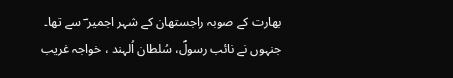بھارت کے صوبہ راجستھان کے شہر اجمیر ؔ سے تھا۔ جنہوں نے نائب رسولؐ، سُلطان اُلہند ، خواجہ غریب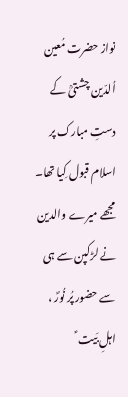نواز حضرت مُعین اُلدّین چشتیؒ کے دستِ مبارک پر اسلام قبول کِیا تھا۔ مجھے میرے والدین نے لڑکپن سے ہی سے حضور پُر نُورؐ ، اہلِ بَیت ؑ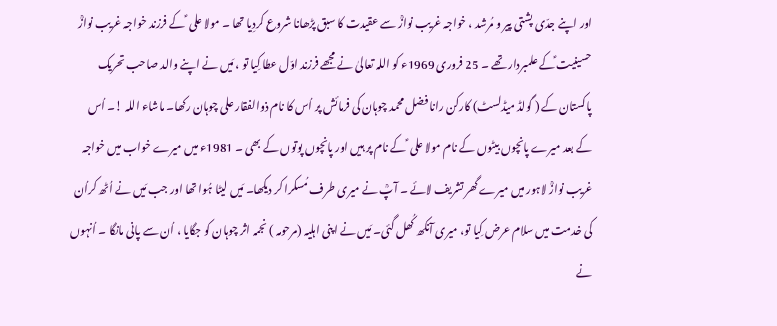اور اپنے جدّی پشتی پیر و مُرشد ، خواجہ غریب نوازؒ سے عقیدت کا سبق پڑھانا شروع کردِیا تھا ۔ مولا علی ؑ کے فرزند خواجہ غریب نوازؒ حسینیت ؑکے علمبردار تھے ۔ 25 فروری 1969ء کو اللہ تعالیٰ نے مجھے فرزند اوّل عطا کِیا تو ، مَیں نے اپنے والد صاحب تحریک پاکستان کے ( گولڈ میڈلسٹ) کارکن رانا فضل محمد چوہان کی فرمائش پر اُس کا نام ذوالفقار علی چوہان رکھا۔ ماشاء اللہ !۔ اُس کے بعد میرے پانچوں بیٹوں کے نام مولا علی ؑ کے نام پر ہیں اور پانچوں پوتوں کے بھی ۔ 1981ء میں میرے خواب میں خواجہ غریب نوازؒ لاہور میں میرے گھر تشریف لائے ۔ آپؒ نے میری طرف مُسکرا کر دیکھا۔ مَیں لیٹا ہُوا تھا اور جب مَیں نے اُٹھ کراُن کی خدمت میں سلام عرض کِیا تو، میری آنکھ کُھل گئی۔ مَیں نے اپنی اہلیہ (مرحومہ ) نجمہ اثر چوہان کو جگایا ، اُن سے پانی مانگا ۔ اُنہوں نے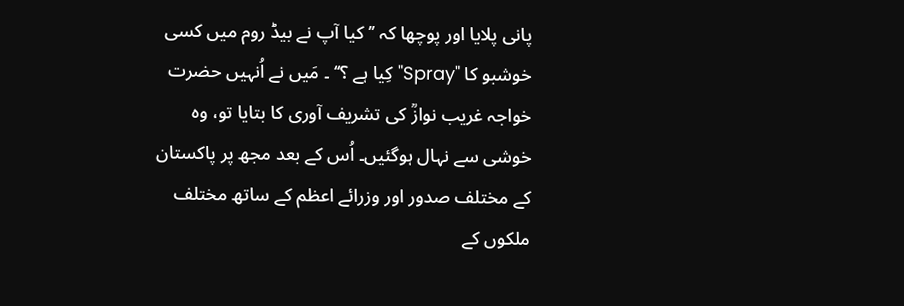پانی پلایا اور پوچھا کہ ’’ کیا آپ نے بیڈ روم میں کسی خوشبو کا "Spray" کِیا ہے ؟‘‘ ۔ مَیں نے اُنہیں حضرت خواجہ غریب نوازؒ کی تشریف آوری کا بتایا تو، وہ خوشی سے نہال ہوگئیں۔ اُس کے بعد مجھ پر پاکستان کے مختلف صدور اور وزرائے اعظم کے ساتھ مختلف ملکوں کے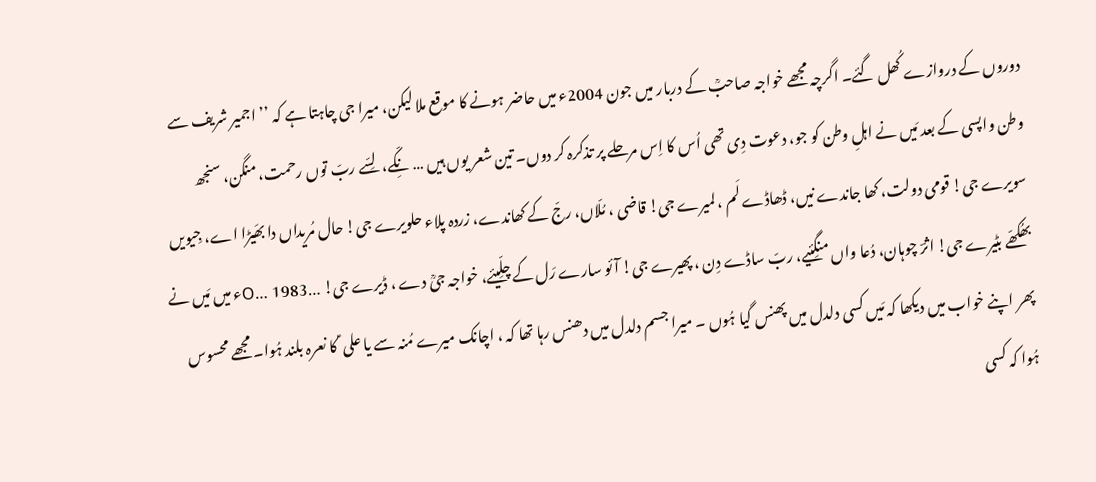دوروں کے دروازے کُھل گئے۔ اگرچہ مجھے خواجہ صاحبؒ کے دربار میں جون 2004ء میں حاضر ہونے کا موقع ملا لیکن، میرا جی چاہتا ہے کہ ’’ اجمیر شریف سے وطن واپسی کے بعد مَیں نے اہلِ وطن کو جو، دعوت دِی تھی اُس کا اِس مرحلے پر تذکرہ کر دوں۔ تین شعر یوں ہیں … نِکّے، لِسّے ربّ توں رحمت، منگن، سنجھ سویرے جی! قومی دولت، کھا جاندے نیں، ڈھاڈے لَم ، لمیرے جی! قاضی ، مُلّاں، رجّ کے کھاندے، زردہ پلاء حلویرے جی! حال مُریداں دا بھَیڑا اے، جِیویں بھُکھّے بٹیرے جی! اثرؔ چوہان، دُعا واں منگِئیے، ربّ ساڈے دِن ، پھیرے جی! آئو سارے رَل کے چلِّیئے، خواجہ جیؒ دے ، ڈیرے جی! …O… 1983ء میں مَیں نے پھر اپنے خواب میں دیکھا کہ مَیں کسی دلدل میں پھنس گیا ہُوں ۔ میرا جسم دلدل میں دھنس رہا تھا کہ ، اچانک میرے مُنہ سے یا علی ؑ کا نعرہ بلند ہُوا۔ مجھے محسوس ہُوا کہ کسی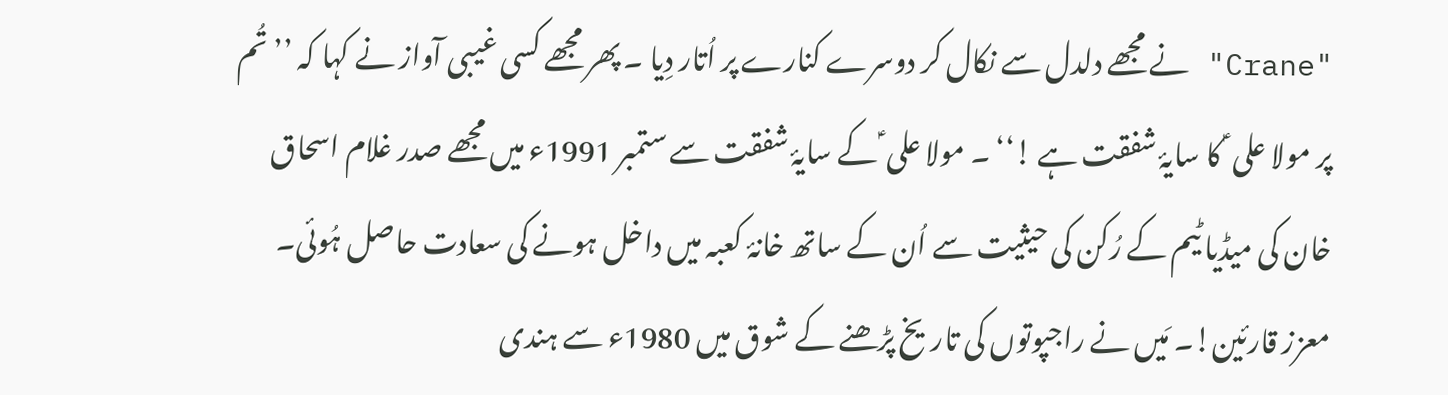"Crane" نے مجھے دلدل سے نکال کر دوسرے کنارے پر اُتار دِیا ۔ پھر مجھے کسی غیبی آواز نے کہا کہ ’’ تُم پر مولا علی ؑ کا سایۂ شفقت ہے !‘‘ ۔ مولا علی ؑ کے سایۂ شفقت سے ستمبر 1991ء میں مجھے صدر غلام اسحاق خان کی میڈیا ٹیم کے رُکن کی حیثیت سے اُن کے ساتھ خانۂ کعبہ میں داخل ہونے کی سعادت حاصل ہُوئی۔ معزز قارئین!۔ مَیں نے راجپوتوں کی تاریخ پڑھنے کے شوق میں 1980ء سے ہندی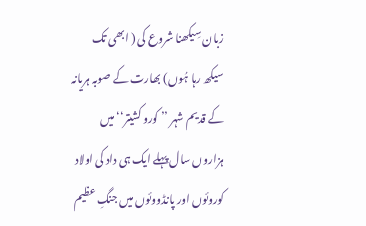زبان سِیکھنا شروع کی ( ابھی تک سیکھ رہا ہُوں) بھارت کے صوبہ ہریانہ کے قدیم شہر ’’ کورو کشیتر‘‘ میں ہزاروں سال پہلے ایک ہی داد کی اولاد کوروئوں اور پانڈووئوں میں جنگِ عظیم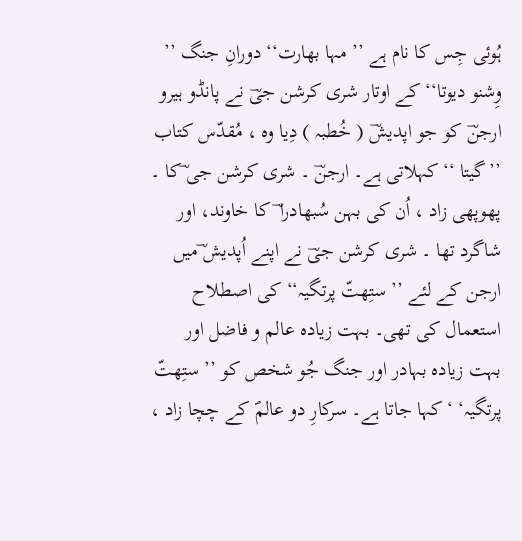ہُوئی جِس کا نام ہے ’’ مہا بھارت‘‘ دورانِ جنگ ’’ وِشنو دیوتا‘‘ کے اوتار شری کرشن جیؔ نے پانڈو ہیرو ارجنؔ کو جو اپدیشؔ ( خُطبہ ) دِیا وہ ، مُقدّس کتاب ’’گیتا ‘‘ کہلاتی ہے۔ ارجنؔ ۔ شری کرشن جی ؔکا ۔ پھوپھی زاد ، اُن کی بہن سُبھادرا ؔ کا خاوند، اور شاگرد تھا ۔ شری کرشن جیؔ نے اپنے اُپدیش ؔمیں ارجن کے لئے ’’ ستِھتّ پرتگیہ‘‘ کی اصطلاح استعمال کی تھی۔ بہت زیادہ عالم و فاضل اور بہت زیادہ بہادر اور جنگ جُو شخص کو ’’ ستِھتّ پرتگیہ‘ ‘ کہا جاتا ہے۔ سرکارِ دو عالمؐ کے چچا زاد ،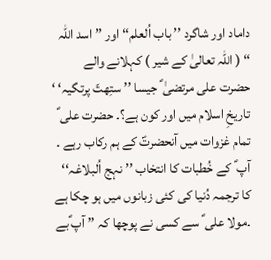داماد اور شاگرد ’’ باب اُلعلم‘‘ اور ’’ اسد اللہ ‘‘ ( اللہ تعالیٰ کے شیر ) کہلانے والے حضرت علی مرتضیٰ ؑ جیسا ’’ ستِھتّ پرتگیہ‘ ‘ تاریخِ اسلام میں اور کون ہے؟۔ حضرت علی ؑ تمام غزوات میں آنحضرتؐ کے ہم رکاب رہے ۔ آپ ؑ کے خُطبات کا انتخاب ’’ نہج اُلبلاغہ‘‘ کا ترجمہ دُنیا کی کئی زبانوں میں ہو چکا ہے ۔مولا علی ؑ سے کسی نے پوچھا کہ ’’ آپ ؑبے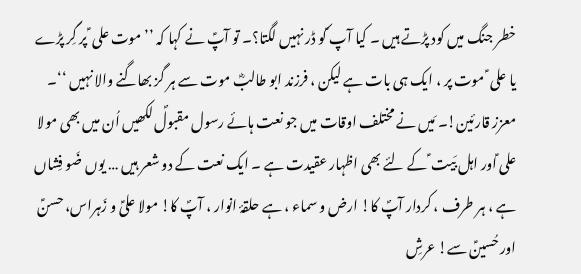خطر جنگ میں کود پڑتے ہیں ۔ کیا آپ ؑکو ڈر نہیں لگتا؟۔ تو آپؑ نے کہا کہ ’’ موت علی ؑ پر گِر پڑے یا علی ؑ موت پر ، ایک ہی بات ہے لیکن ، فرزند ابو طالبؓ موت سے ہر گز بھاگنے والا نہیں ‘‘۔ معزز قارئین!۔ مَیں نے مختلف اوقات میں جو نعت ہائے رسول مقبولؐ لکھیں اُن میں بھی مولا علی ؑاور اہل بَیت ؑ کے لئے بھی اظہار عقیدت ہے ۔ ایک نعت کے دو شعر ہیں … یوں ضَو فِشاں ہے ، ہر طرف ، کردار آپؐ کا! ارض و سماء ، ہے حلقۂ انوار ، آپؐ کا! مولا علیؑ و زَہراس، حسنؑ اور حُسینؑ سے! عرشِ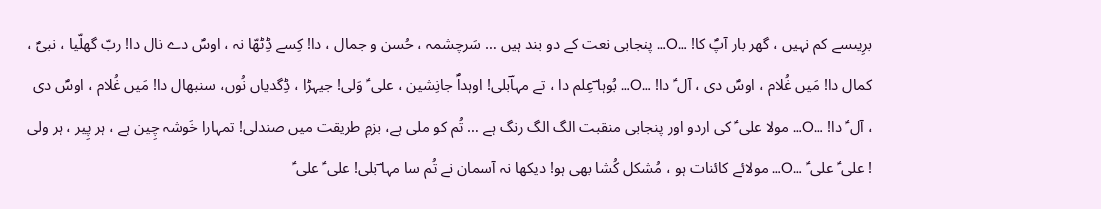برِیںسے کم نہیں ، گھر بار آپؐ کا! …O… پنجابی نعت کے دو بند ہیں … سَرچشمہ ، حُسن و جمال ، دا! کِسے ڈِٹھّا نہ ، اوسؐ دے نال دا! ربّ گھلّیا ، نبیؐ ، کمال دا! مَیں غُلام ، اوسؐ دی ، آل ؑ دا! …O… بُوہا ؔعِلم دا ، تے مہاؔبلی! اوہداؐ جانِشین ، علی ؑ وَلی! جیہڑا ، ڈِگدیاں نُوں، سنبھال دا! مَیں غُلام ، اوسؐ دی ، آل ؑ دا! …O… مولا علی ؑ کی اردو اور پنجابی منقبت الگ الگ رنگ ہے … تُم کو ملی ہے، بزمِ طریقت میں صندلی! تمہارا خَوشہ چِین ہے ، ہر پِیر ، ہر ولی ! علی ؑ علی ؑ …O… مولائے کائنات ہو ، مُشکل کُشا بھی ہو! دیکھا نہ آسمان نے تُم سا مہا ؔبلی! علی ؑ علی ؑ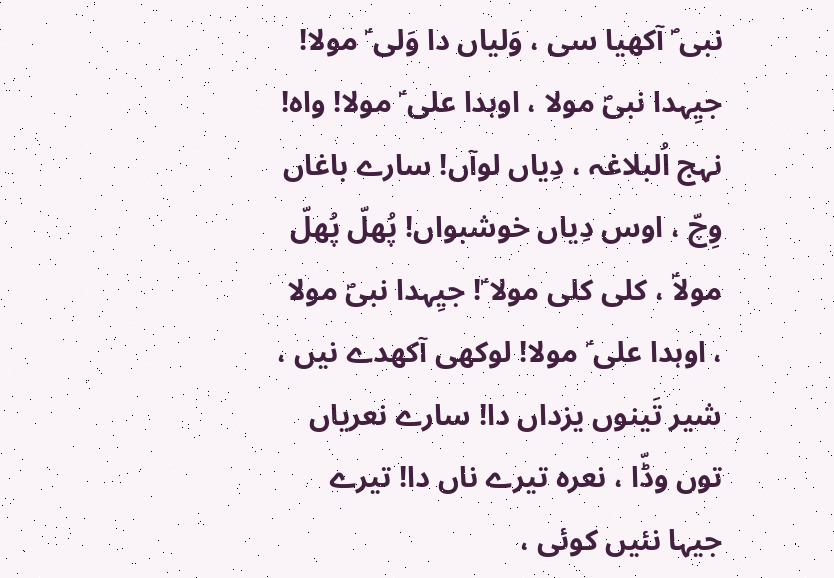نبی ؐ آکھیا سی ، وَلیاں دا وَلی ؑ مولا! جیِہدا نبیؐ مولا ، اوہدا علی ؑ مولا! واہ! نہج اُلبلاغہ ، دِیاں لوآں! سارے باغاں وِچّ ، اوس دِیاں خوشبواں! پُھلّ پُھلّ مولاؑ ، کلی کلی مولا ؑ! جیِہدا نبیؐ مولا ، اوہدا علی ؑ مولا! لوکھی آکھدے نیں ، شیر تَینوں یزداں دا! سارے نعریاں توں وڈّا ، نعرہ تیرے ناں دا! تیرے جیہا نئیں کوئی ،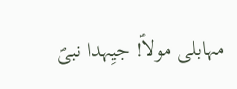مہابلی مولاؑ! جیِہدا نبیؐ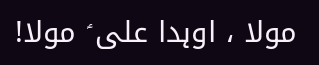مولا ، اوہدا علی ؑ مولا!